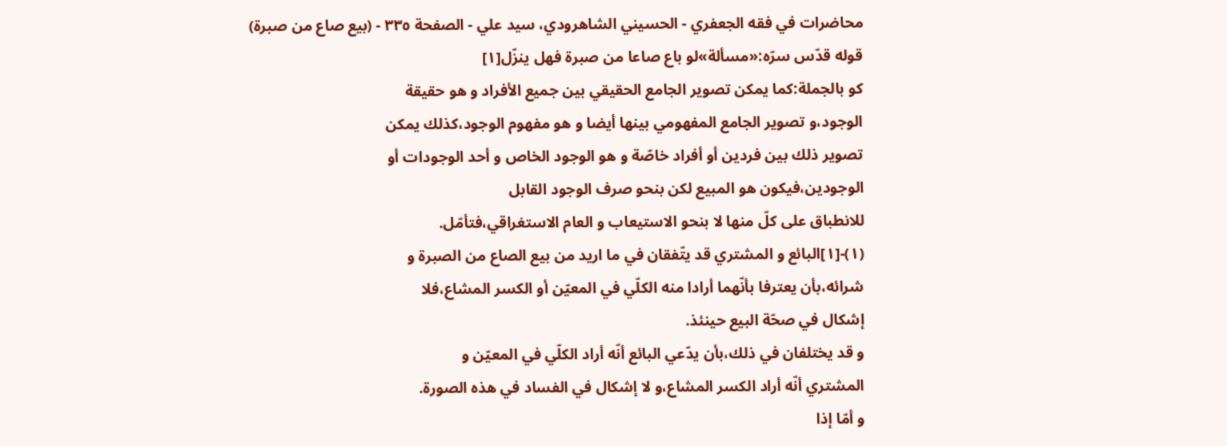محاضرات في فقه الجعفري - الحسيني الشاهرودي، سيد علي - الصفحة ٣٣٥ - (بيع صاع من صبرة)
قوله قدّس سرّه:«مسألة»لو باع صاعا من صبرة فهل ينزّل[١]
كو بالجملة:كما يمكن تصوير الجامع الحقيقي بين جميع الأفراد و هو حقيقة
الوجود،و تصوير الجامع المفهومي بينها أيضا و هو مفهوم الوجود،كذلك يمكن
تصوير ذلك بين فردين أو أفراد خاصّة و هو الوجود الخاص و أحد الوجودات أو
الوجودين،فيكون هو المبيع لكن بنحو صرف الوجود القابل
للانطباق على كلّ منها لا بنحو الاستيعاب و العام الاستغراقي،فتأمّل.
(١)-[١]البائع و المشتري قد يتّفقان في ما اريد من بيع الصاع من الصبرة و
شرائه،بأن يعترفا بأنّهما أرادا منه الكلّي في المعيّن أو الكسر المشاع،فلا
إشكال في صحّة البيع حينئذ.
و قد يختلفان في ذلك،بأن يدّعي البائع أنّه أراد الكلّي في المعيّن و
المشتري أنّه أراد الكسر المشاع،و لا إشكال في الفساد في هذه الصورة.
و أمّا إذا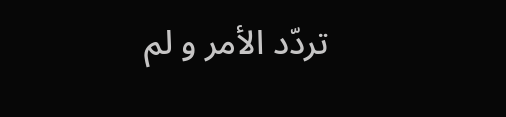تردّد الأمر و لم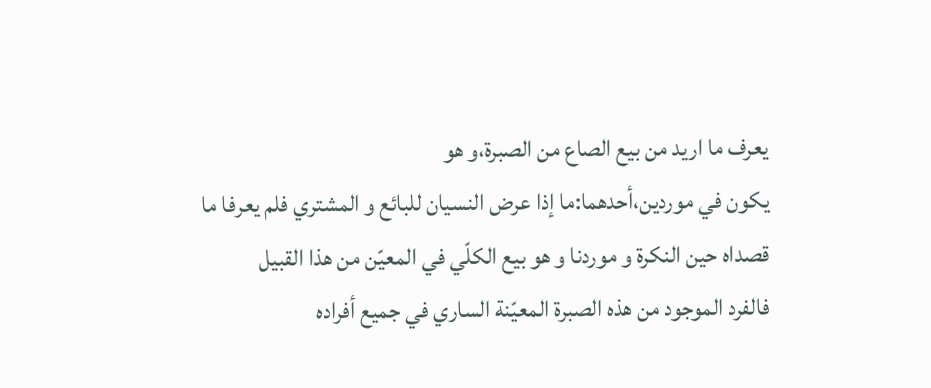يعرف ما اريد من بيع الصاع من الصبرة،و هو
يكون في موردين،أحدهما:ما إذا عرض النسيان للبائع و المشتري فلم يعرفا ما
قصداه حين النكرة و موردنا و هو بيع الكلّي في المعيّن من هذا القبيل
فالفرد الموجود من هذه الصبرة المعيّنة الساري في جميع أفراده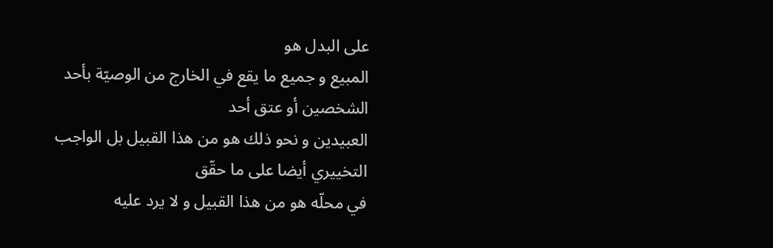على البدل هو
المبيع و جميع ما يقع في الخارج من الوصيّة بأحد الشخصين أو عتق أحد
العبيدين و نحو ذلك هو من هذا القبيل بل الواجب التخييري أيضا على ما حقّق
في محلّه هو من هذا القبيل و لا يرد عليه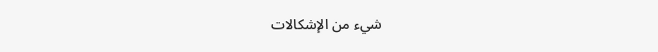شيء من الإشكالات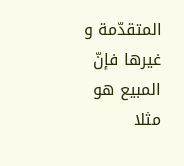المتقدّمة و
غيرها فإنّ المبيع هو مثلا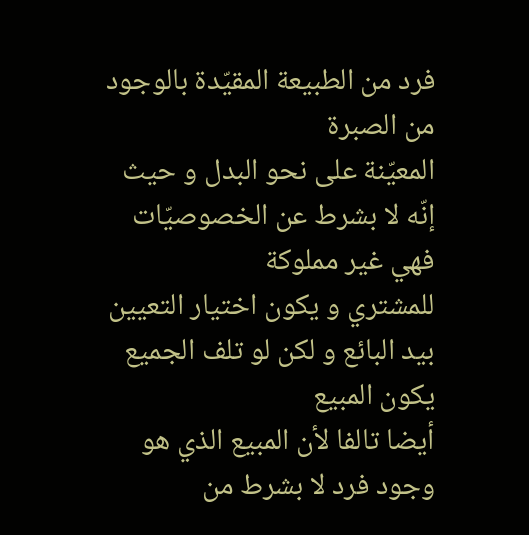فرد من الطبيعة المقيّدة بالوجود من الصبرة
المعيّنة على نحو البدل و حيث إنّه لا بشرط عن الخصوصيّات فهي غير مملوكة
للمشتري و يكون اختيار التعيين بيد البائع و لكن لو تلف الجميع يكون المبيع
أيضا تالفا لأن المبيع الذي هو وجود فرد لا بشرط من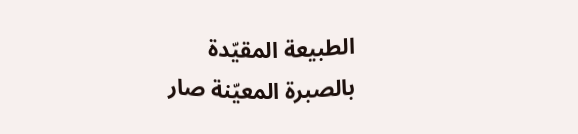الطبيعة المقيّدة
بالصبرة المعيّنة صار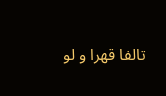تالفا قهرا و لو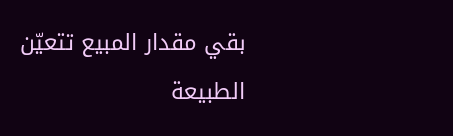بقي مقدار المبيع تتعيّن الطبيعة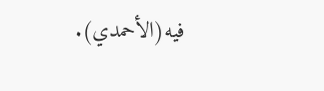فيه(الأحمدي).